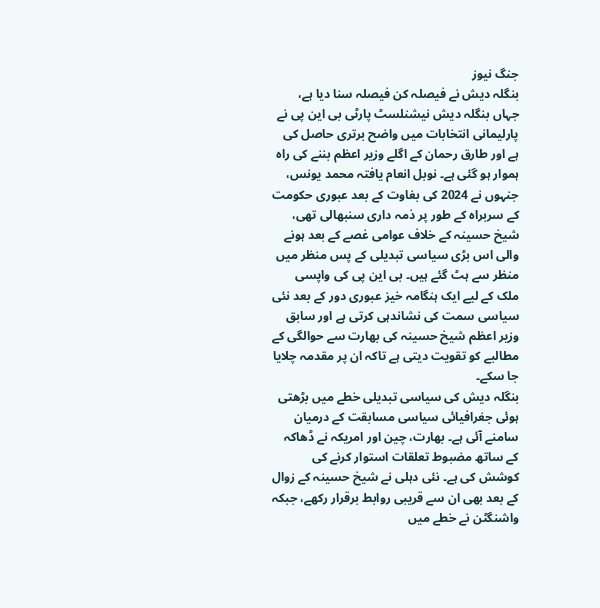جنگ نیوز
بنگلہ دیش نے فیصلہ کن فیصلہ سنا دیا ہے، جہاں بنگلہ دیش نیشنلسٹ پارٹی بی این پی نے پارلیمانی انتخابات میں واضح برتری حاصل کی ہے اور طارق رحمان کے اگلے وزیر اعظم بننے کی راہ ہموار ہو گئی ہے۔ نوبل انعام یافتہ محمد یونس، جنہوں نے 2024 کی بغاوت کے بعد عبوری حکومت کے سربراہ کے طور پر ذمہ داری سنبھالی تھی، شیخ حسینہ کے خلاف عوامی غصے کے بعد ہونے والی اس بڑی سیاسی تبدیلی کے پس منظر میں منظر سے ہٹ گئے ہیں۔ بی این پی کی واپسی ملک کے لیے ایک ہنگامہ خیز عبوری دور کے بعد نئی سیاسی سمت کی نشاندہی کرتی ہے اور سابق وزیر اعظم شیخ حسینہ کی بھارت سے حوالگی کے مطالبے کو تقویت دیتی ہے تاکہ ان پر مقدمہ چلایا جا سکے۔
بنگلہ دیش کی سیاسی تبدیلی خطے میں بڑھتی ہوئی جغرافیائی سیاسی مسابقت کے درمیان سامنے آئی ہے۔ بھارت، چین اور امریکہ نے ڈھاکہ کے ساتھ مضبوط تعلقات استوار کرنے کی کوشش کی ہے۔ نئی دہلی نے شیخ حسینہ کے زوال کے بعد بھی ان سے قریبی روابط برقرار رکھے، جبکہ واشنگٹن نے خطے میں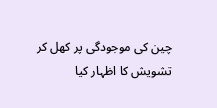چین کی موجودگی پر کھل کر تشویش کا اظہار کیا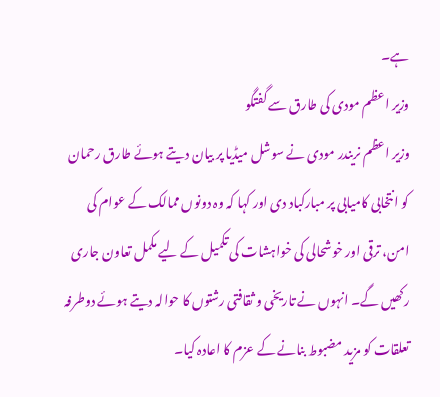ہے۔
وزیر اعظم مودی کی طارق سے گفتگو
وزیر اعظم نریندر مودی نے سوشل میڈیا پر بیان دیتے ہوئے طارق رحمان کو انتخابی کامیابی پر مبارکباد دی اور کہا کہ وہ دونوں ممالک کے عوام کی امن، ترقی اور خوشحالی کی خواہشات کی تکمیل کے لیے مکمل تعاون جاری رکھیں گے۔ انہوں نے تاریخی و ثقافتی رشتوں کا حوالہ دیتے ہوئے دوطرفہ تعلقات کو مزید مضبوط بنانے کے عزم کا اعادہ کیا۔